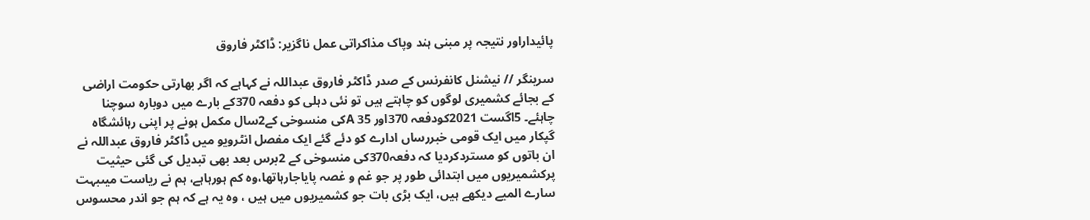پائیداراور نتیجہ پر مبنی ہند وپاک مذاکراتی عمل ناگزیر: ڈاکٹر فاروق

سرینگر // نیشنل کانفرنس کے صدر ڈاکٹر فاروق عبداللہ نے کہاہے کہ اگر بھارتی حکومت اراضی کے بجائے کشمیری لوگوں کو چاہتے ہیں تو نئی دہلی کو دفعہ 370کے بارے میں دوبارہ سوچنا چاہئے۔ 5اگست 2021کودفعہ 370اور 35 Aکی منسوخی کے2سال مکمل ہونے پر اپنی رہائشگاہ گپکار میں ایک قومی خبررساں ادارے کو دئے گئے ایک مفصل انٹرویو میں ڈاکٹر فاروق عبداللہ نے ان باتوں کو مستردکردیا کہ دفعہ370کی منسوخی کے 2برس بعد بھی تبدیل کی گئی حیثیت پرکشمیریوں میں ابتدائی طور پر جو غم و غصہ پایاجارہاتھا،وہ کم ہورہاہے، ہم نے ریاست میںبہت سارے المیے دیکھے ہیں، ایک بڑی بات جو کشمیریوں میں ہیں ، وہ یہ ہے کہ ہم جو اندر محسوس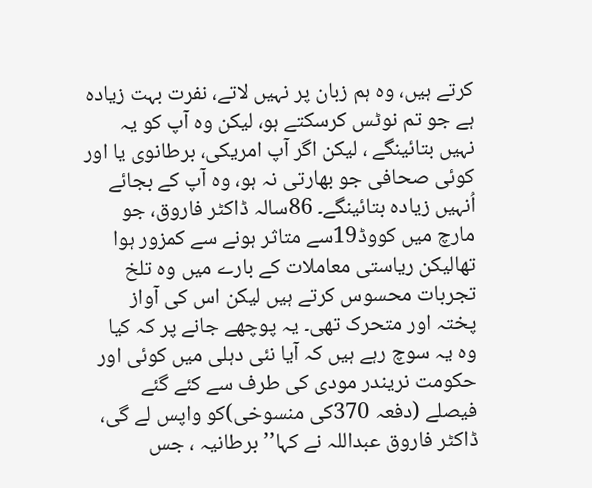کرتے ہیں، وہ ہم زبان پر نہیں لاتے، نفرت بہت زیادہ ہے جو تم نوٹس کرسکتے ہو، لیکن وہ آپ کو یہ نہیں بتائینگے ، لیکن اگر آپ امریکی، برطانوی یا اور کوئی صحافی جو بھارتی نہ ہو، وہ آپ کے بجائے اُنہیں زیادہ بتائینگے۔ 86سالہ ڈاکٹر فاروق، جو مارچ میں کووڈ19سے متاثر ہونے سے کمزور ہوا تھالیکن ریاستی معاملات کے بارے میں وہ تلخ تجربات محسوس کرتے ہیں لیکن اس کی آواز پختہ اور متحرک تھی۔ یہ پوچھے جانے پر کہ کیا وہ یہ سوچ رہے ہیں کہ آیا نئی دہلی میں کوئی اور حکومت نریندر مودی کی طرف سے کئے گئے فیصلے (دفعہ 370کی منسوخی)کو واپس لے گی، ڈاکٹر فاروق عبداللہ نے کہا’’برطانیہ ، جس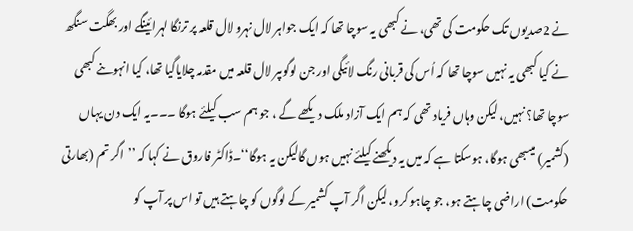نے 2صدیوں تک حکومت کی تھی، نے کبھی یہ سوچا تھا کہ ایک جواہر لال نہرو لال قلعہ پر ترنگا لہرائینگے اور بھگت سنگھ نے کیا کبھی یہ نہیں سوچا تھا کہ اُس کی قربانی رنگ لائیگی اور جن لوگوںپر لال قلعہ میں مقدمہ چلایاگیا تھا، کیا انہوںنے کبھی سوچا تھا؟ نہیں، لیکن وہاں فریاد تھی کہ ہم ایک آزاد ملک دیکھے گے ، جو ہم سب کیلئے ہوگا ۔۔۔یہ ایک دن یہاں (کشمیر) میںبھی ہوگا، ہوسکتا ہے کہ میں یہ دیکھنے کیلئے نہیں ہوں گالیکن یہ ہوگا‘‘۔ڈاکٹر فاروق نے کہا کہ ’’اگر تم (بھارتی حکومت) اراضی چاہتے ہو، جو چاہو کرو، لیکن اگر آپ کشمیر کے لوگوں کو چاہتے ہیں تو اس پر آپ کو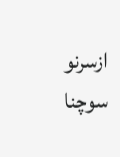ازسرنو سوچنا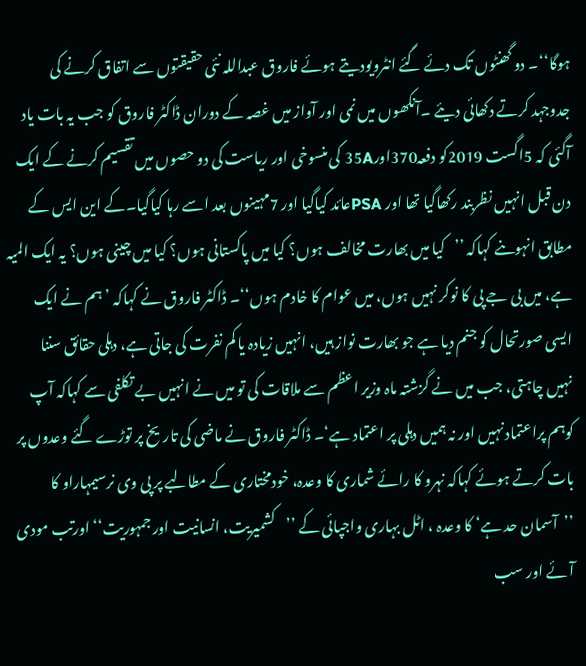ہوگا‘‘۔ دو گھنٹوں تک دئے گئے انٹرویودیتے ہوئے فاروق عبداللہ نئی حقیقتوں سے اتفاق کرنے کی جدوجہد کرتے دکھائی دیئے ۔آنکھوں میں نمی اور آواز میں غصہ کے دوران ڈاکٹر فاروق کو جب یہ بات یاد آگئی کہ 5اگست 2019کو دفعہ370اور35A کی منسوخی اور ریاست کی دو حصوں میں تقسیم کرنے کے ایک دن قبل انہیں نظربند رکھاگیا تھا اور PSAعائد کیاگیا اور 7مہینوں بعد اسے رہا کیاگیا۔کے این ایس کے مطابق انہوںنے کہاکہ ’’کیا میں بھارت مخالف ہوں؟ کیا میں پاکستانی ہوں؟ کیا میں چینی ہوں؟ یہ ایک المیہ ہے، میں بی جے پی کا نوکر نہیں ہوں، میں عوام کا خادم ہوں‘‘۔ ڈاکٹر فاروق نے کہاکہ ’ہم نے ایک ایسی صورتحال کو جنم دیا ہے جو بھارت نواز ہیں، انہیں زیادہ یا کم نفرت کی جاتی ہے، دہلی حقائق سننا نہیں چاہتی، جب میں نے گزشتہ ماہ وزیر اعظم سے ملاقات کی تو میں نے انہیں بے تکلفی سے کہاکہ آپ کوہم پراعتماد نہیں اور نہ ہمیں دہلی پر اعتماد ہے‘۔ ڈاکٹر فاروق نے ماضی کی تاریخ پر توڑے گئے وعدوں پر بات کرتے ہوئے کہاکہ نہرو کا رائے شماری کا وعدہ، خودمختاری کے مطالبے پر پی وی نرسیمہاراو کا ’’آسمان حد ہے‘ کا وعدہ ، اٹل بہاری واجپائی کے ’’کشمیریت، انسانیت اور جمہوریت‘‘ اورتب مودی آئے اور سب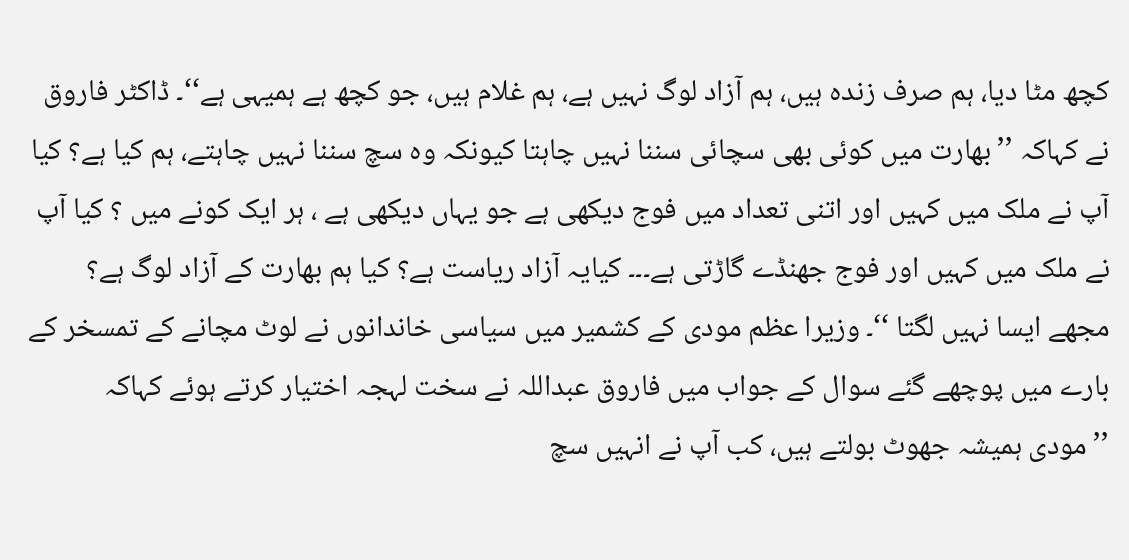کچھ مٹا دیا، ہم صرف زندہ ہیں، ہم آزاد لوگ نہیں ہے، ہم غلام ہیں، جو کچھ ہے ہمیہی ہے‘‘۔ ڈاکٹر فاروق نے کہاکہ ’’بھارت میں کوئی بھی سچائی سننا نہیں چاہتا کیونکہ وہ سچ سننا نہیں چاہتے، ہم کیا ہے؟ کیا آپ نے ملک میں کہیں اور اتنی تعداد میں فوج دیکھی ہے جو یہاں دیکھی ہے ، ہر ایک کونے میں ؟ کیا آپ نے ملک میں کہیں اور فوج جھنڈے گاڑتی ہے۔۔۔ کیایہ آزاد ریاست ہے؟ کیا ہم بھارت کے آزاد لوگ ہے؟ مجھے ایسا نہیں لگتا ‘‘۔ وزیرا عظم مودی کے کشمیر میں سیاسی خاندانوں نے لوٹ مچانے کے تمسخر کے بارے میں پوچھے گئے سوال کے جواب میں فاروق عبداللہ نے سخت لہجہ اختیار کرتے ہوئے کہاکہ ’’مودی ہمیشہ جھوٹ بولتے ہیں، کب آپ نے انہیں سچ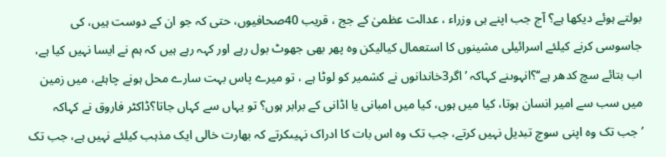بولتے ہوئے دیکھا ہے؟ آج جب اپنے ہی وزراء ، عدالت عظمیٰ کے جج ، قریب 40صحافیوں، حتی کہ جو ان کے دوست ہیں، کی جاسوسی کرنے کیلئے اسرائیلی مشینوں کا استعمال کیالیکن وہ پھر بھی جھوٹ بول رہے اور کہہ رہے ہیں کہ ہم نے ایسا نہیں کیا ہے، اب بتائے سچ کدھر ہے‘‘؟انہوںنے کہاکہ ’اگر3خاندانوں نے کشمیر کو لوٹا ہے ، تو میرے پاس بہت سارے محل ہونے چاہئے، میں زمین میں سب سے امیر انسان ہوتا، کیا میں ہوں، کیا میں امبانی یا اڈانی کے برابر ہوں؟ تو یہاں سے کہاں جاتا؟ڈاکٹر فاروق نے کہاکہ ’جب تک وہ اپنی سوچ تبدیل نہیں کرتے، جب تک وہ اس بات کا ادراک نہیںکرتے کہ بھارت خالی ایک مذہب کیلئے نہیں ہے، جب تک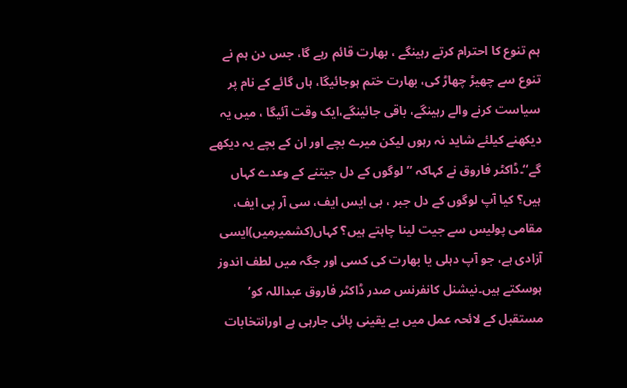ہم تنوع کا احترام کرتے رہینگے ، بھارت قائم رہے گا، جس دن ہم نے تنوع سے چھیڑ چھاڑ کی، بھارت ختم ہوجائیگا، ہاں گائے کے نام پر سیاست کرنے والے رہینگے، باقی جائینگے،ایک وقت آئیگا ، میں یہ دیکھنے کیلئے شاید نہ رہوں لیکن میرے بچے اور ان کے بچے یہ دیکھے گے‘‘۔ڈاکٹر فاروق نے کہاکہ ’’لوگوں کے دل جیتنے کے وعدے کہاں ہیں؟ کیا آپ لوگوں کے دل جبر ، بی ایس ایف، سی آر پی ایف، مقامی پولیس سے جیت لینا چاہتے ہیں؟ کہاں(کشمیرمیں)ایسی آزادی ہے، جو آپ دہلی یا بھارت کی کسی اور جگہ میں لطف اندوز ہوسکتے ہیں۔نیشنل کانفرنس صدر ڈاکٹر فاروق عبداللہ کو’ مستقبل کے لائحہ عمل میں بے یقینی پائی جارہی ہے اورانتخابات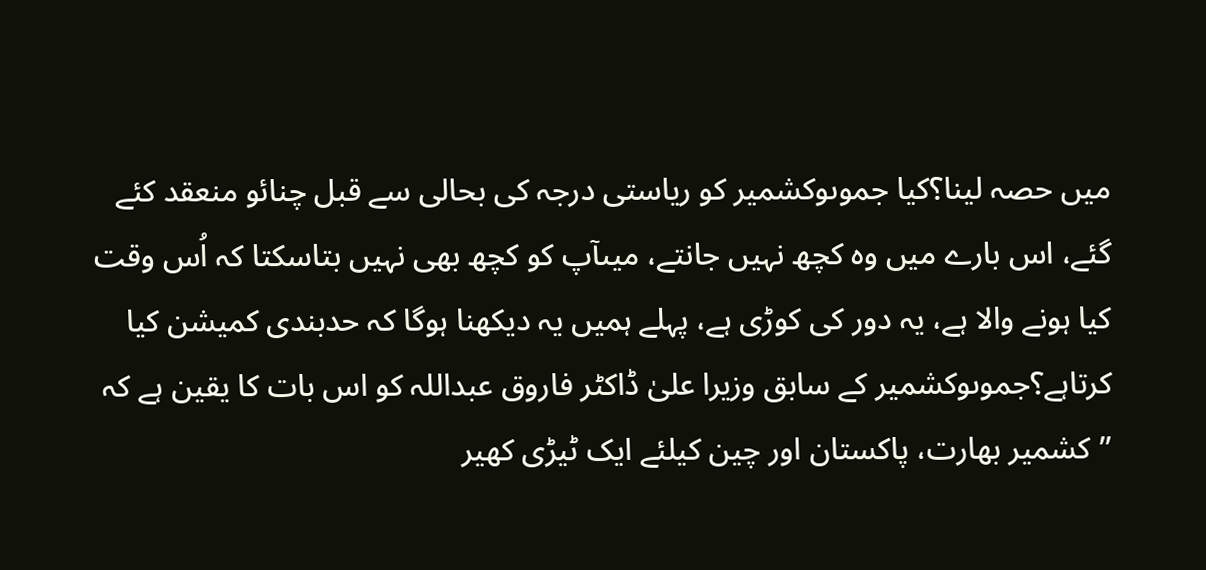میں حصہ لینا؟کیا جموںوکشمیر کو ریاستی درجہ کی بحالی سے قبل چنائو منعقد کئے گئے، اس بارے میں وہ کچھ نہیں جانتے، میںآپ کو کچھ بھی نہیں بتاسکتا کہ اُس وقت کیا ہونے والا ہے، یہ دور کی کوڑی ہے، پہلے ہمیں یہ دیکھنا ہوگا کہ حدبندی کمیشن کیا کرتاہے؟جموںوکشمیر کے سابق وزیرا علیٰ ڈاکٹر فاروق عبداللہ کو اس بات کا یقین ہے کہ ’’کشمیر بھارت، پاکستان اور چین کیلئے ایک ٹیڑی کھیر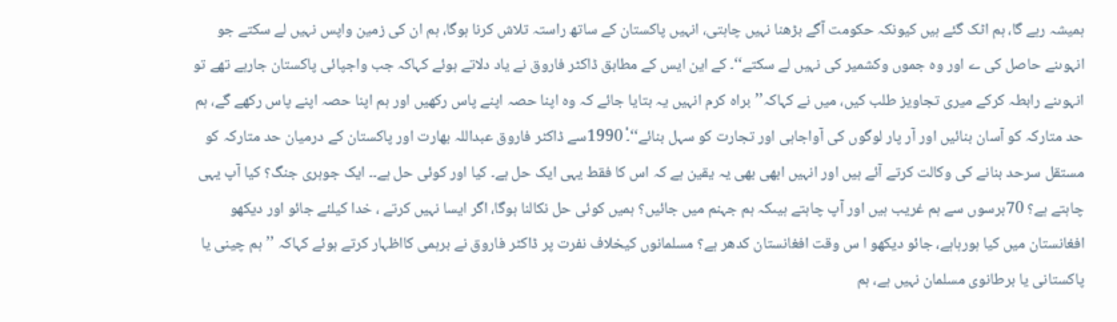ہمیشہ رہے گا، ہم اٹک گئے ہیں کیونکہ حکومت آگے بڑھنا نہیں چاہتی، انہیں پاکستان کے ساتھ راستہ تلاش کرنا ہوگا، ہم ان کی زمین واپس نہیں لے سکتے جو انہوںنے حاصل کی ے اور وہ جموں وکشمیر کی نہیں لے سکتے‘‘۔ کے این ایس کے مطابق ڈاکٹر فاروق نے یاد دلاتے ہوئے کہاکہ جب واجپائی پاکستان جارہے تھے تو انہوںنے رابطہ کرکے میری تجاویز طلب کیں، میں نے کہاکہ’’براہ کرم انہیں یہ بتایا جائے کہ وہ اپنا حصہ اپنے پاس رکھیں اور ہم اپنا حصہ اپنے پاس رکھے گے، ہم حد متارکہ کو آسان بنائیں اور آر پار لوگوں کی آواجاہی اور تجارت کو سہل بنائے‘‘۔ْ 1990سے ڈاکٹر فاروق عبداللہ بھارت اور پاکستان کے درمیان حد متارکہ کو مستقل سرحد بنانے کی وکالت کرتے آئے ہیں اور انہیں ابھی بھی یہ یقین ہے کہ اس کا فقط یہی ایک حل ہے۔ کیا اور کوئی حل ہے۔۔ ایک جوہری جنگ؟ کیا آپ یہی چاہتے ہے؟ 70برسوں سے ہم غریب ہیں اور آپ چاہتے ہیںکہ ہم جہنم میں جائیں؟ ہمیں کوئی حل نکالنا ہوگا، اگر ایسا نہیں کرتے ، خدا کیلئے جائو اور دیکھو افغانستان میں کیا ہورہاہے، جائو دیکھو ا س وقت افغانستان کدھر ہے؟ مسلمانوں کیخلاف نفرت پر ڈاکٹر فاروق نے برہمی کااظہار کرتے ہوئے کہاکہ ’’ہم چینی یا پاکستانی یا برطانوی مسلمان نہیں ہے، ہم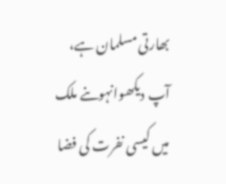بھارتی مسلمان ہے، آپ دیکھوانہوںنے ملک میں کیسی نفرت کی فضا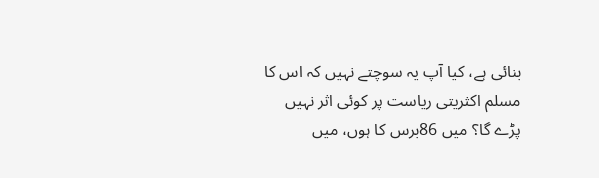بنائی ہے، کیا آپ یہ سوچتے نہیں کہ اس کا مسلم اکثریتی ریاست پر کوئی اثر نہیں پڑے گا؟ میں 86برس کا ہوں، میں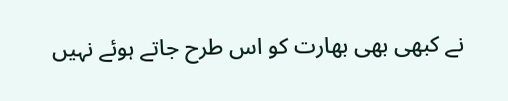نے کبھی بھی بھارت کو اس طرح جاتے ہوئے نہیں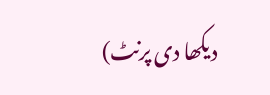دیکھا دی پرنٹ)